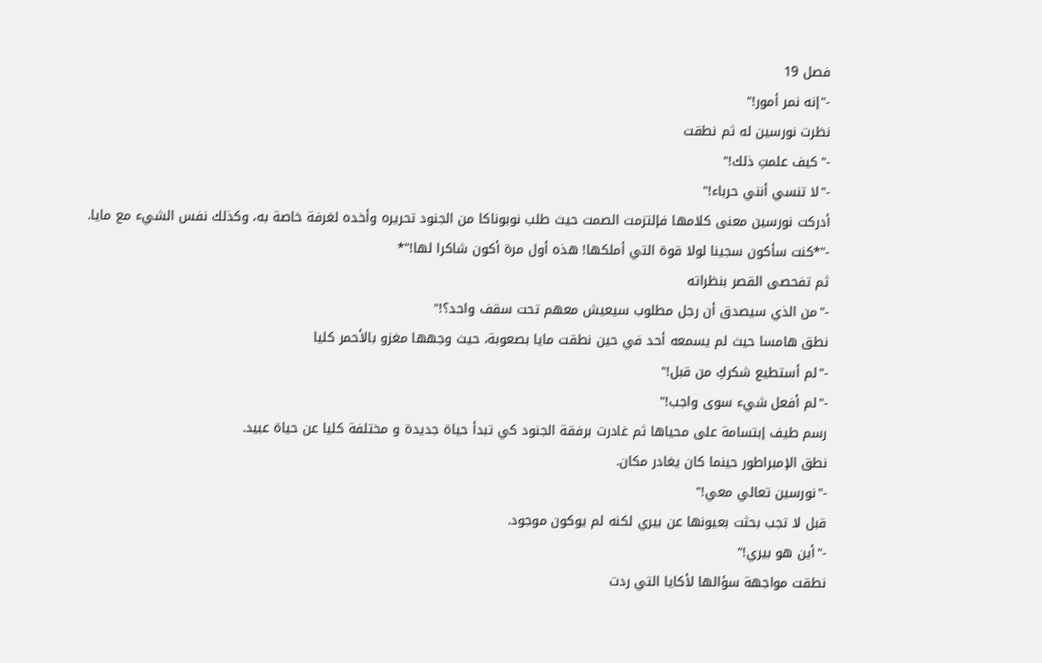فصل 19
-"إنه نمر أمور!"
نظرت نورسين له ثم نطقت
-"كيف علمتِ ذلك!"
-"لا تنسي أنني حرباء!"
أدركت نورسين معنى كلامها فإلتزمت الصمت حيث طلب نوبوناكا من الجنود تحريره وأخده لغرفة خاصة به، وكذلك نفس الشيء مع مايا.
-"*كنت سأكون سجينا لولا قوة التي أملكها! هذه أول مرة أكون شاكرا لها!"*
ثم تفحصى القصر بنظراته
-"من الذي سيصدق أن رجل مطلوب سيعيش معهم تحت سقف واحد؟!"
نطق هامسا حيث لم يسمعه أحد في حين نطقت مايا بصعوبة، حيث وجهها مغزو بالأحمر كليا
-"لم أستطيع شكركِ من قبل!"
-"لم أفعل شيء سوى واجب!"
رسم طيف إبتسامة على محياها ثم غادرت برفقة الجنود كي تبدأ حياة جديدة و مختلفة كليا عن حياة عبيد.
نطق الإمبراطور حينما كان يغادر مكان.
-"نورسين تعالي معي!"
قبل لا تجب بحثت بعيونها عن بيري لكنه لم يوكون موجود.
-"أين هو بيري!"
نطقت مواجهة سؤالها لأكايا التي ردت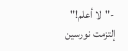-"لا أعلم!"
إلتزمت نورسين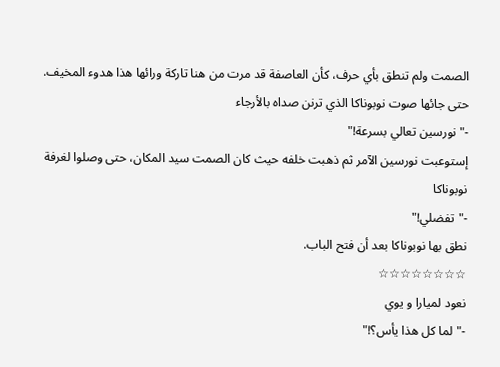الصمت ولم تنطق بأي حرف، كأن العاصفة قد مرت من هنا تاركة ورائها هذا هدوء المخيف.
حتى جائها صوت نوبوناكا الذي ترنن صداه بالأرجاء
-"نورسين تعالي بسرعة!"
إستوعبت نورسين الآمر ثم ذهبت خلفه حيث كان الصمت سيد المكان، حتى وصلوا لغرفة نوبوناكا
-"تفضلي!"
نطق بها نوبوناكا بعد أن فتح الباب.
☆☆☆☆☆☆☆☆
نعود لميارا و يوي
-"لما كل هذا يأس؟!"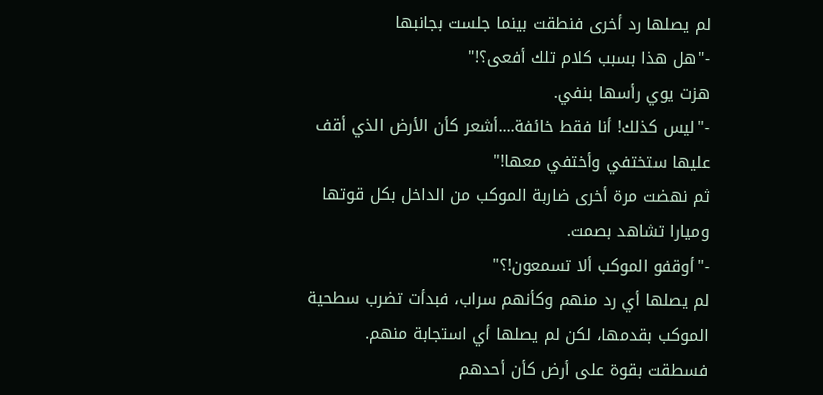لم يصلها رد أخرى فنطقت بينما جلست بجانبها
-"هل هذا بسبب كلام تلك أفعى؟!"
هزت يوي رأسها بنفي.
-"ليس كذلك! أنا فقط خائفة....أشعر كأن الأرض الذي أقف عليها ستختفي وأختفي معها!"
ثم نهضت مرة أخرى ضاربة الموكب من الداخل بكل قوتها وميارا تشاهد بصمت.
-"أوقفو الموكب ألا تسمعون!؟"
لم يصلها أي رد منهم وكأنهم سراب، فبدأت تضرب سطحية الموكب بقدمها، لكن لم يصلها أي استجابة منهم.
فسطقت بقوة على أرض كأن أحدهم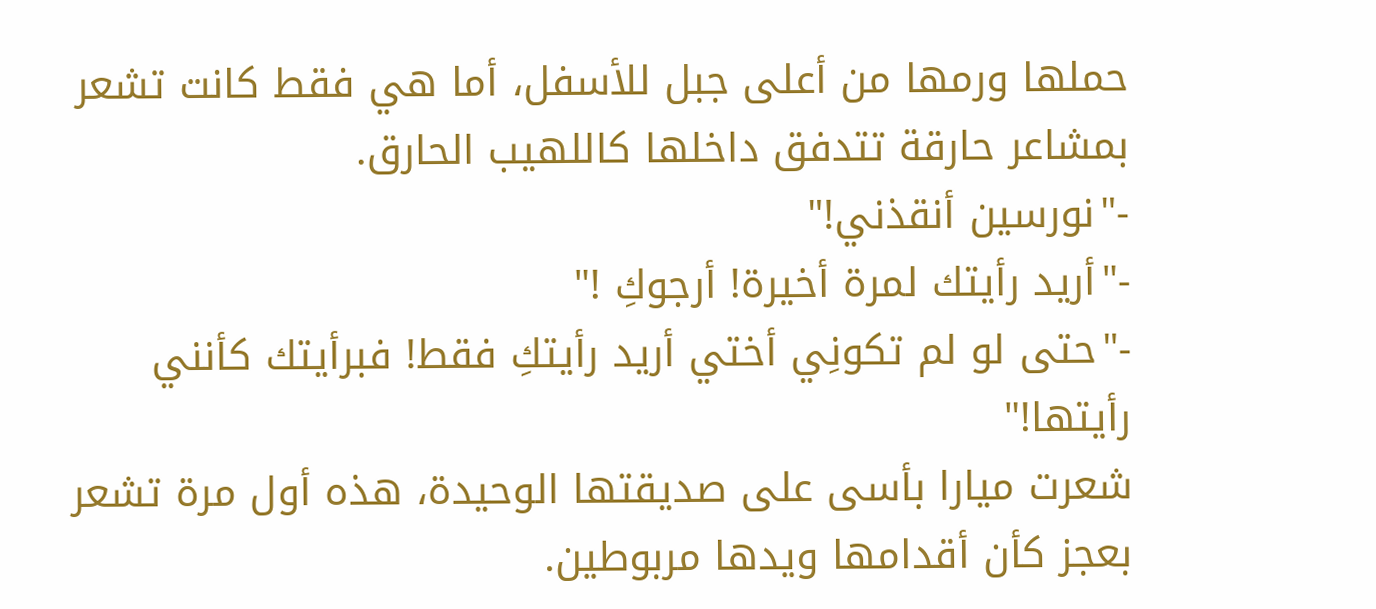حملها ورمها من أعلى جبل للأسفل، أما هي فقط كانت تشعر بمشاعر حارقة تتدفق داخلها كاللهيب الحارق.
-"نورسين أنقذني!"
-"أريد رأيتك لمرة أخيرة! أرجوكِ !"
-"حتى لو لم تكونِي أختي أريد رأيتكِ فقط! فبرأيتك كأنني رأيتها!"
شعرت ميارا بأسى على صديقتها الوحيدة، هذه أول مرة تشعر بعجز كأن أقدامها ويدها مربوطين.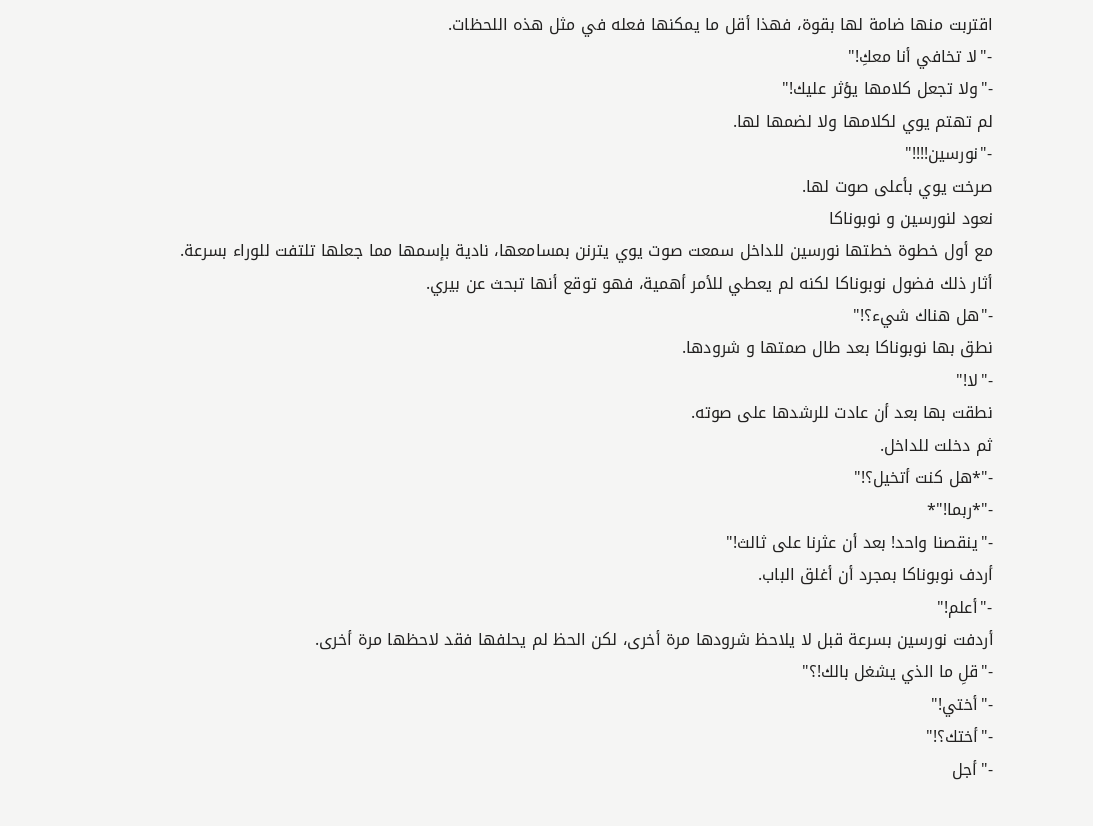اقتربت منها ضامة لها بقوة، فهذا أقل ما يمكنها فعله في مثل هذه اللحظات.
-"لا تخافي أنا معكِ!"
-"ولا تجعل كلامها يؤثر عليك!"
لم تهتم يوي لكلامها ولا لضمها لها.
-"نورسين!!!!"
صرخت يوي بأعلى صوت لها.
نعود لنورسين و نوبوناكا
مع أول خطوة خطتها نورسين للداخل سمعت صوت يوي يترنن بمسامعها، نادية بإسمها مما جعلها تلتفت للوراء بسرعة.
أثار ذلك فضول نوبوناكا لكنه لم يعطي للأمر أهمية، فهو توقع أنها تبحث عن بيري.
-"هل هناك شيء؟!"
نطق بها نوبوناكا بعد طال صمتها و شرودها.
-"لا!"
نطقت بها بعد أن عادت للرشدها على صوته.
ثم دخلت للداخل.
-"*هل كنت أتخيل؟!"
-"*ربما!"*
-"ينقصنا واحد! بعد أن عثرنا على ثالث!"
أردف نوبوناكا بمجرد أن أغلق الباب.
-"أعلم!"
أردفت نورسين بسرعة قبل لا يلاحظ شرودها مرة أخرى، لكن الحظ لم يحلفها فقد لاحظها مرة أخرى.
-"قلِ ما الذي يشغل بالك!؟"
-"أختي!"
-"أختك؟!"
-"أجل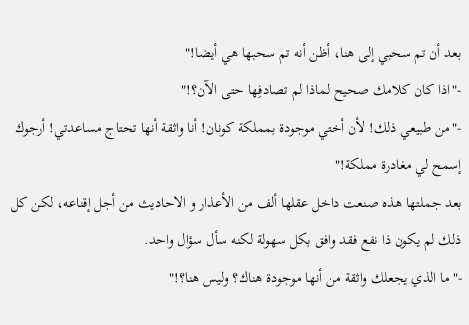بعد أن تم سحبي إلى هنا، أظن أنه تم سحبها هي أيضا!"
-"اذا كان كلامك صحيح لماذا لم تصادفِها حتى الآن؟!"
-"من طبيعي ذلك! لأن أختي موجودة بمملكة كونان! أنا واثقة أنها تحتاج مساعدتي! أرجوك إسمح لي مغادرة مملكة!"
بعد جملتها هذه صنعت داخل عقلها ألف من الأعذار و الاحاديث من أجل إقناعه، لكن كل ذلك لم يكون ذا نفع فقد وافق بكل سهولة لكنه سأل سؤال واحد.
-"ما الذي يجعلك واثقة من أنها موجودة هناك؟ وليس هنا؟!"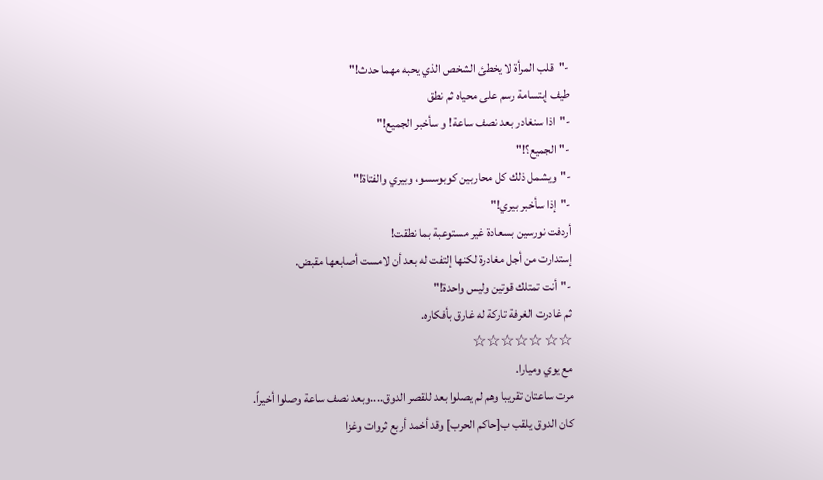-"قلب المرأة لا يخطئ الشخص الذي يحبه مهما حدث!"
طيف إبتسامة رسم على محياه ثم نطق
-"اذا سنغادر بعد نصف ساعة! و سأخبر الجميع!"
-"الجميع؟!"
-"ويشمل ذلك كل محاربين كوبوسسو، وبيري والفتاة!"
-"إذا سأخبر بيري!"
أردفت نورسين بسعادة غير مستوعبة بما نطقت!
إستدارت من أجل مغادرة لكنها إلتفت له بعد أن لامست أصابعها مقبض.
-"أنت تمتلك قوتين وليس واحدة!"
ثم غادرت الغرفة تاركة له غارق بأفكاره.
☆☆ ☆☆☆☆☆
مع يوي وميارا.
مرت ساعتان تقريبا وهم لم يصلوا بعد للقصر الدوق....وبعد نصف ساعة وصلوا أخيراً.
كان الدوق يلقب ب[حاكم الحرب] وقد أخمد أربع ثروات وغزا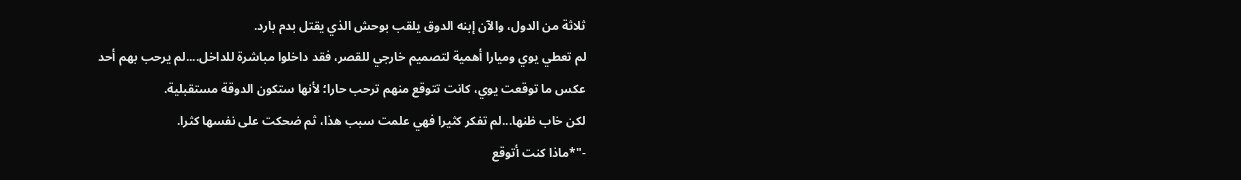ثلاثة من الدول، والآن إبنه الدوق يلقب بوحش الذي يقتل بدم بارد.
لم تعطي يوي وميارا أهمية لتصميم خارجي للقصر، فقد داخلوا مباشرة للداخل....لم يرحب بهم أحد عكس ما توقعت يوي، كانت تتوقع منهم ترحب حارا؛ لأنها ستكون الدوقة مستقبلية.
لكن خاب ظنها...لم تفكر كثيرا فهي علمت سبب هذا، ثم ضحكت على نفسها كثرا.
-"*ماذا كنت أتوقع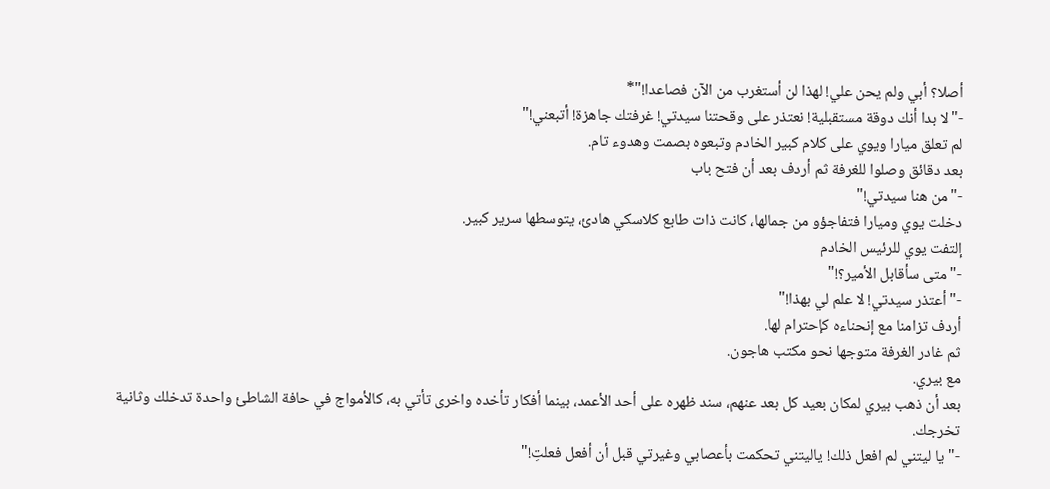أصلا؟ أبي ولم يحن علي! لهذا لن أستغرب من الآن فصاعدا!"*
-"لا بدا أنك دوقة مستقبلية! نعتذر على وقحتنا سيدتي! غرفتك جاهزة! أتبعني!"
لم تعلق ميارا ويوي على كلام كبير الخادم وتبعوه بصمت وهدوء تام.
بعد دقائق وصلوا للغرفة ثم أردف بعد أن فتح باب
-"من هنا سيدتي!"
دخلت يوي وميارا فتفاجؤو من جمالها، كانت ذات طابع كلاسكي هادئ، يتوسطها سرير كبير.
إلتفت يوي للرئيس الخادم
-"متى سأقابل الأمير؟!"
-"أعتذر سيدتي! لا علم لي بهذا!"
أردف تزامنا مع إنحناءه كإحترام لها.
ثم غادر الغرفة متوجها نحو مكتب هاجون.
مع بيري.
بعد أن ذهب بيري لمكان بعيد كل بعد عنهم، سند ظهره على أحد الأعمد، بينما أفكار تأخده واخرى تأتي به، كالأمواج في حافة الشاطئ واحدة تدخلك وثانية تخرجك.
-"يا ليتني لم افعل ذلك! ياليتني تحكمت بأعصابي وغيرتي قبل أن أفعل فعلتِ!"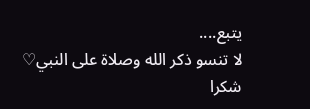يتبع....
لا تنسو ذكر الله وصلاة على النبي♡
شكرا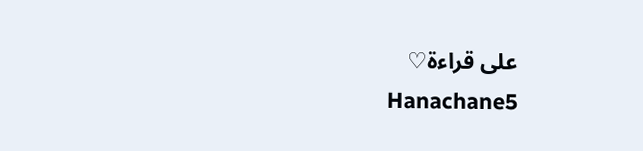على قراءة♡
Hanachane5